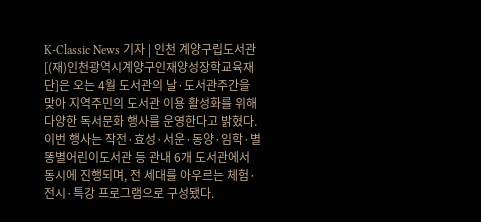K-Classic News 기자 | 인천 계양구립도서관[(재)인천광역시계양구인재양성장학교육재단]은 오는 4월 도서관의 날·도서관주간을 맞아 지역주민의 도서관 이용 활성화를 위해 다양한 독서문화 행사를 운영한다고 밝혔다.
이번 행사는 작전·효성·서운·동양·임학·별똥별어린이도서관 등 관내 6개 도서관에서 동시에 진행되며, 전 세대를 아우르는 체험·전시·특강 프로그램으로 구성됐다.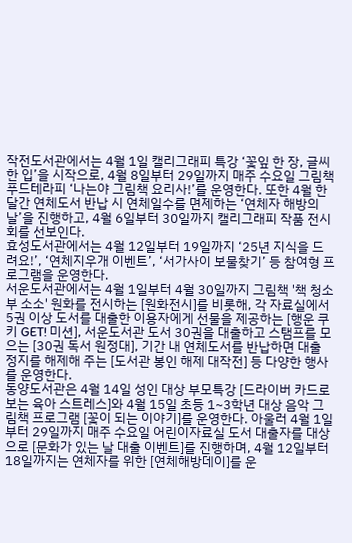작전도서관에서는 4월 1일 캘리그래피 특강 ‘꽃잎 한 장, 글씨 한 입’을 시작으로, 4월 8일부터 29일까지 매주 수요일 그림책 푸드테라피 ‘나는야 그림책 요리사!’를 운영한다. 또한 4월 한 달간 연체도서 반납 시 연체일수를 면제하는 ‘연체자 해방의 날’을 진행하고, 4월 6일부터 30일까지 캘리그래피 작품 전시회를 선보인다.
효성도서관에서는 4월 12일부터 19일까지 ‘25년 지식을 드려요!’, ‘연체지우개 이벤트’, ‘서가사이 보물찾기’ 등 참여형 프로그램을 운영한다.
서운도서관에서는 4월 1일부터 4월 30일까지 그림책 '책 청소부 소소' 원화를 전시하는 [원화전시]를 비롯해, 각 자료실에서 5권 이상 도서를 대출한 이용자에게 선물을 제공하는 [행운 쿠키 GET! 미션], 서운도서관 도서 30권을 대출하고 스탬프를 모으는 [30권 독서 원정대], 기간 내 연체도서를 반납하면 대출 정지를 해제해 주는 [도서관 봉인 해제 대작전] 등 다양한 행사를 운영한다.
동양도서관은 4월 14일 성인 대상 부모특강 [드라이버 카드로 보는 육아 스트레스]와 4월 15일 초등 1~3학년 대상 음악 그림책 프로그램 [꽃이 되는 이야기]를 운영한다. 아울러 4월 1일부터 29일까지 매주 수요일 어린이자료실 도서 대출자를 대상으로 [문화가 있는 날 대출 이벤트]를 진행하며, 4월 12일부터 18일까지는 연체자를 위한 [연체해방데이]를 운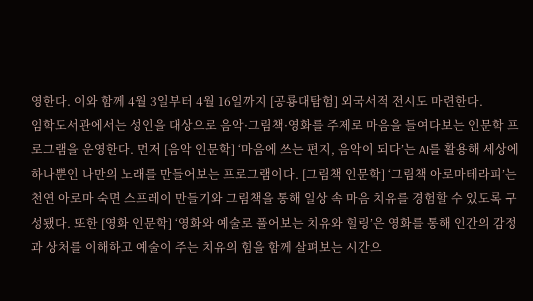영한다. 이와 함께 4월 3일부터 4월 16일까지 [공룡대탐험] 외국서적 전시도 마련한다.
임학도서관에서는 성인을 대상으로 음악·그림책·영화를 주제로 마음을 들여다보는 인문학 프로그램을 운영한다. 먼저 [음악 인문학] ‘마음에 쓰는 편지, 음악이 되다’는 AI를 활용해 세상에 하나뿐인 나만의 노래를 만들어보는 프로그램이다. [그림책 인문학] ‘그림책 아로마테라피’는 천연 아로마 숙면 스프레이 만들기와 그림책을 통해 일상 속 마음 치유를 경험할 수 있도록 구성됐다. 또한 [영화 인문학] ‘영화와 예술로 풀어보는 치유와 힐링’은 영화를 통해 인간의 감정과 상처를 이해하고 예술이 주는 치유의 힘을 함께 살펴보는 시간으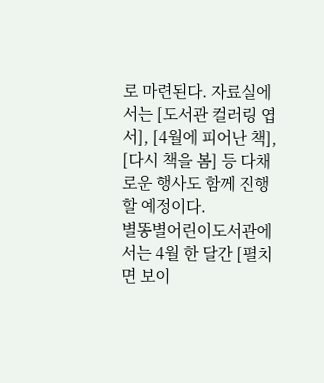로 마련된다. 자료실에서는 [도서관 컬러링 엽서], [4월에 피어난 책], [다시 책을 봄] 등 다채로운 행사도 함께 진행할 예정이다.
별똥별어린이도서관에서는 4월 한 달간 [펼치면 보이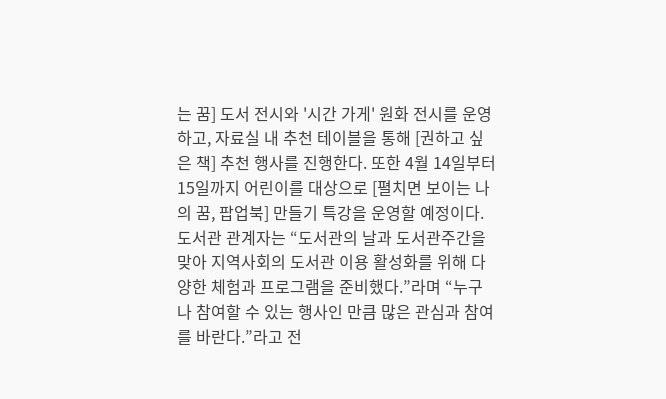는 꿈] 도서 전시와 '시간 가게' 원화 전시를 운영하고, 자료실 내 추천 테이블을 통해 [권하고 싶은 책] 추천 행사를 진행한다. 또한 4월 14일부터 15일까지 어린이를 대상으로 [펼치면 보이는 나의 꿈, 팝업북] 만들기 특강을 운영할 예정이다.
도서관 관계자는 “도서관의 날과 도서관주간을 맞아 지역사회의 도서관 이용 활성화를 위해 다양한 체험과 프로그램을 준비했다.”라며 “누구나 참여할 수 있는 행사인 만큼 많은 관심과 참여를 바란다.”라고 전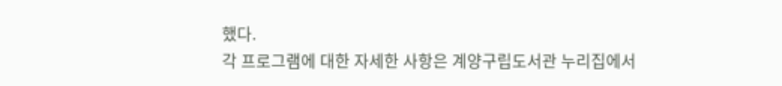했다.
각 프로그램에 대한 자세한 사항은 계양구립도서관 누리집에서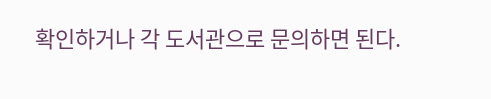확인하거나 각 도서관으로 문의하면 된다.